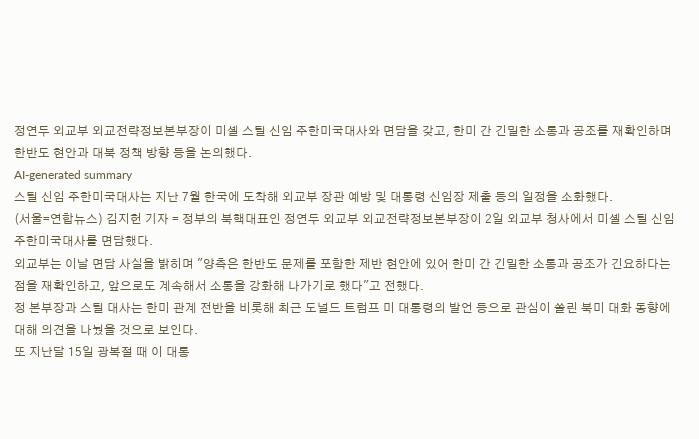정연두 외교부 외교전략정보본부장이 미셸 스틸 신임 주한미국대사와 면담을 갖고, 한미 간 긴밀한 소통과 공조를 재확인하며 한반도 현안과 대북 정책 방향 등을 논의했다.
AI-generated summary
스틸 신임 주한미국대사는 지난 7월 한국에 도착해 외교부 장관 예방 및 대통령 신임장 제출 등의 일정을 소화했다.
(서울=연합뉴스) 김지헌 기자 = 정부의 북핵대표인 정연두 외교부 외교전략정보본부장이 2일 외교부 청사에서 미셸 스틸 신임 주한미국대사를 면담했다.
외교부는 이날 면담 사실을 밝히며 "양측은 한반도 문제를 포함한 제반 현안에 있어 한미 간 긴밀한 소통과 공조가 긴요하다는 점을 재확인하고, 앞으로도 계속해서 소통을 강화해 나가기로 했다"고 전했다.
정 본부장과 스틸 대사는 한미 관계 전반을 비롯해 최근 도널드 트럼프 미 대통령의 발언 등으로 관심이 쏠린 북미 대화 동향에 대해 의견을 나눴을 것으로 보인다.
또 지난달 15일 광복절 때 이 대통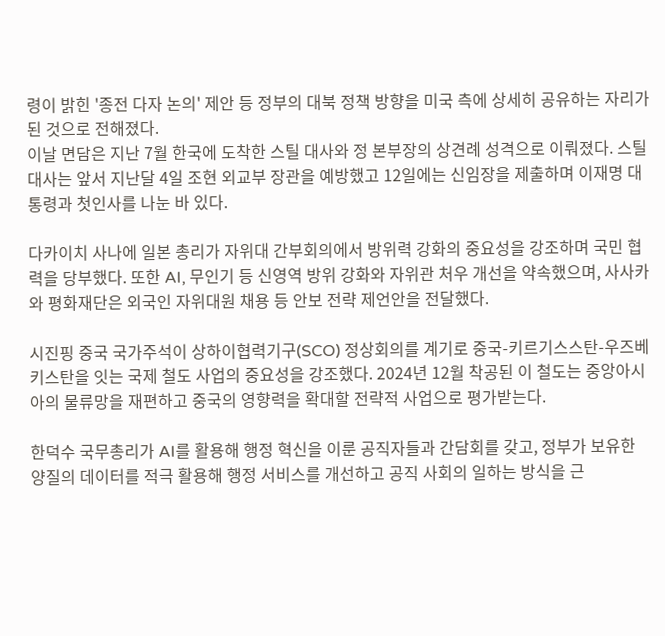령이 밝힌 '종전 다자 논의' 제안 등 정부의 대북 정책 방향을 미국 측에 상세히 공유하는 자리가 된 것으로 전해졌다.
이날 면담은 지난 7월 한국에 도착한 스틸 대사와 정 본부장의 상견례 성격으로 이뤄졌다. 스틸 대사는 앞서 지난달 4일 조현 외교부 장관을 예방했고 12일에는 신임장을 제출하며 이재명 대통령과 첫인사를 나눈 바 있다.

다카이치 사나에 일본 총리가 자위대 간부회의에서 방위력 강화의 중요성을 강조하며 국민 협력을 당부했다. 또한 AI, 무인기 등 신영역 방위 강화와 자위관 처우 개선을 약속했으며, 사사카와 평화재단은 외국인 자위대원 채용 등 안보 전략 제언안을 전달했다.

시진핑 중국 국가주석이 상하이협력기구(SCO) 정상회의를 계기로 중국-키르기스스탄-우즈베키스탄을 잇는 국제 철도 사업의 중요성을 강조했다. 2024년 12월 착공된 이 철도는 중앙아시아의 물류망을 재편하고 중국의 영향력을 확대할 전략적 사업으로 평가받는다.

한덕수 국무총리가 AI를 활용해 행정 혁신을 이룬 공직자들과 간담회를 갖고, 정부가 보유한 양질의 데이터를 적극 활용해 행정 서비스를 개선하고 공직 사회의 일하는 방식을 근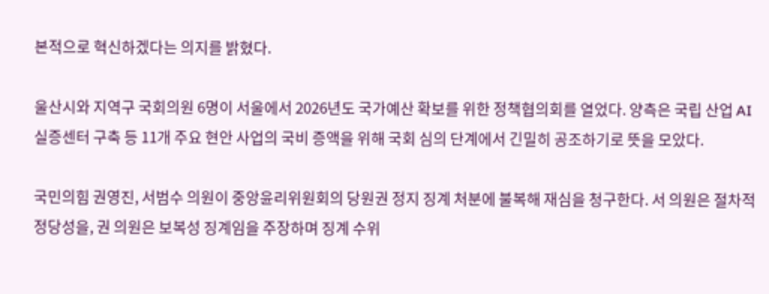본적으로 혁신하겠다는 의지를 밝혔다.

울산시와 지역구 국회의원 6명이 서울에서 2026년도 국가예산 확보를 위한 정책협의회를 열었다. 양측은 국립 산업 AI 실증센터 구축 등 11개 주요 현안 사업의 국비 증액을 위해 국회 심의 단계에서 긴밀히 공조하기로 뜻을 모았다.

국민의힘 권영진, 서범수 의원이 중앙윤리위원회의 당원권 정지 징계 처분에 불복해 재심을 청구한다. 서 의원은 절차적 정당성을, 권 의원은 보복성 징계임을 주장하며 징계 수위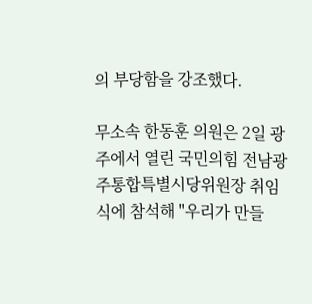의 부당함을 강조했다.

무소속 한동훈 의원은 2일 광주에서 열린 국민의힘 전남광주통합특별시당위원장 취임식에 참석해 "우리가 만들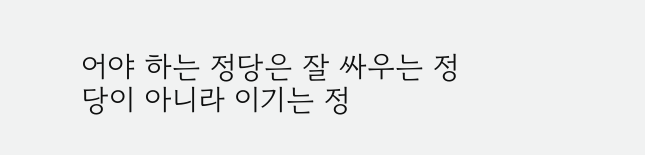어야 하는 정당은 잘 싸우는 정당이 아니라 이기는 정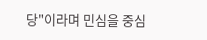당"이라며 민심을 중심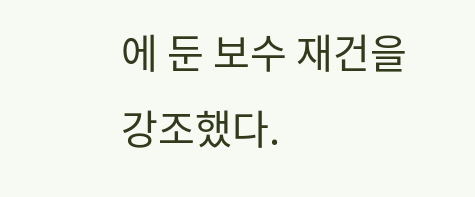에 둔 보수 재건을 강조했다.